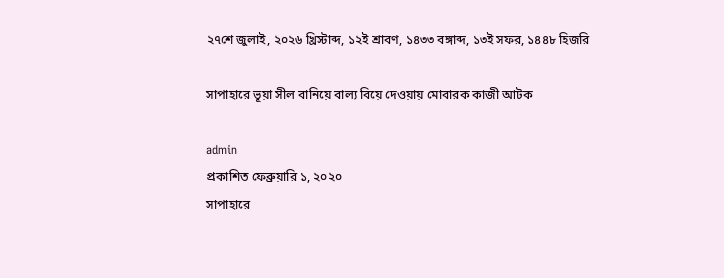২৭শে জুলাই, ২০২৬ খ্রিস্টাব্দ, ১২ই শ্রাবণ, ১৪৩৩ বঙ্গাব্দ, ১৩ই সফর, ১৪৪৮ হিজরি

সাপাহারে ভূয়া সীল বানিয়ে বাল্য বিয়ে দেওয়ায় মোবারক কাজী আটক

admin
প্রকাশিত ফেব্রুয়ারি ১, ২০২০
সাপাহারে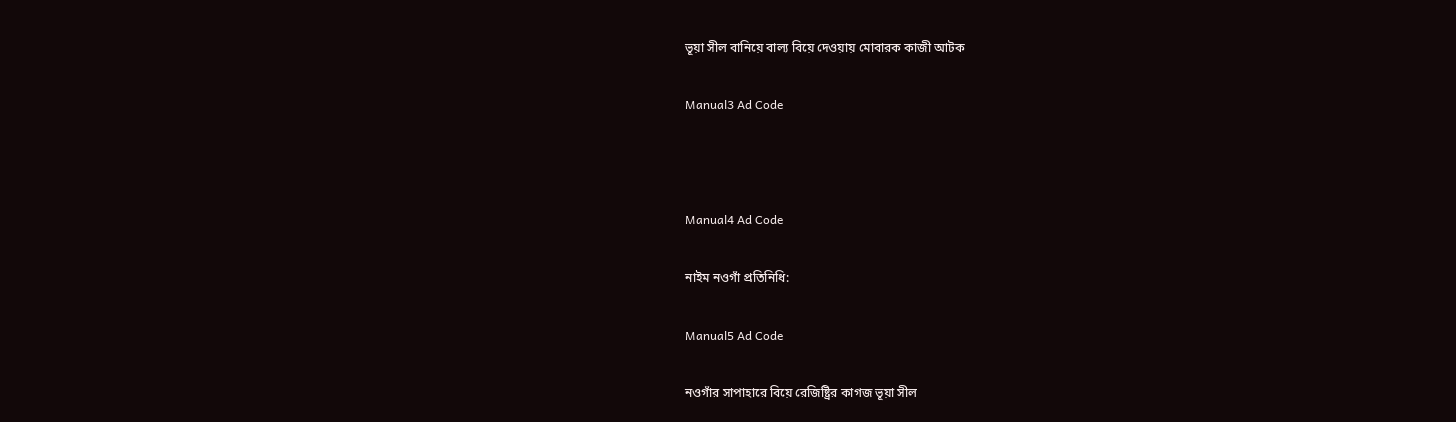ভূয়া সীল বানিয়ে বাল্য বিয়ে দেওয়ায় মোবারক কাজী আটক

Manual3 Ad Code



Manual4 Ad Code

নাইম নওগাঁ প্রতিনিধি:

Manual5 Ad Code

নওগাঁর সাপাহারে বিয়ে রেজিষ্ট্রির কাগজ ভূয়া সীল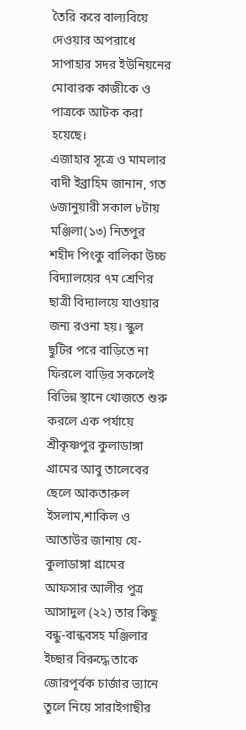তৈরি করে বাল্যবিয়ে দেওয়ার অপরাধে সাপাহার সদর ইউনিয়নের মোবারক কাজীকে ও পাত্রকে আটক করা হয়েছে।
এজাহার সূত্রে ও মামলার বাদী ইব্রাহিম জানান, গত ৬জানুয়ারী সকাল ৮টায় মঞ্জিলা(১৩) নিতপুর শহীদ পিংকু বালিকা উচ্চ বিদ্যালয়ের ৭ম শ্রেণির ছাত্রী বিদ্যালয়ে যাওয়ার জন্য রওনা হয়। স্কুল ছুটির পরে বাড়িতে না ফিরলে বাড়ির সকলেই বিভিন্ন স্থানে খোজতে শুরু করলে এক পর্যায়ে শ্রীকৃষ্ণপুর কুলাডাঙ্গা গ্রামের আবু তালেবের ছেলে আকতারুল ইসলাম,শাকিল ও আতাউর জানায় যে- কুলাডাঙ্গা গ্রামের আফসার আলীর পুত্র আসাদুল (২২) তার কিছু বন্ধু-বান্ধবসহ মঞ্জিলার ইচ্ছার বিরুদ্ধে তাকে জোরপূর্বক চার্জার ভ্যানে তুলে নিয়ে সারাইগাছীর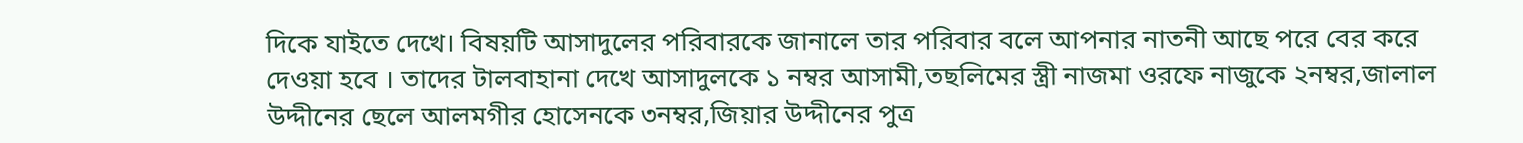দিকে যাইতে দেখে। বিষয়টি আসাদুলের পরিবারকে জানালে তার পরিবার বলে আপনার নাতনী আছে পরে বের করে দেওয়া হবে । তাদের টালবাহানা দেখে আসাদুলকে ১ নম্বর আসামী,তছলিমের স্ত্রী নাজমা ওরফে নাজুকে ২নম্বর,জালাল উদ্দীনের ছেলে আলমগীর হোসেনকে ৩নম্বর,জিয়ার উদ্দীনের পুত্র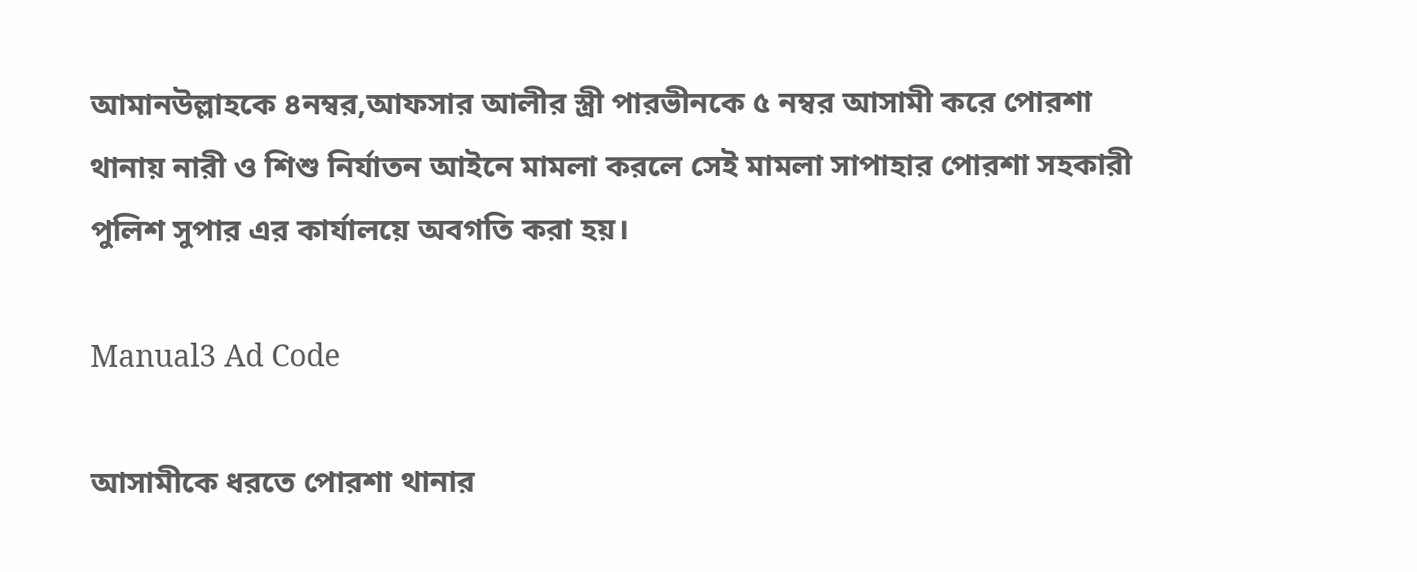আমানউল্লাহকে ৪নম্বর,আফসার আলীর স্ত্রী পারভীনকে ৫ নম্বর আসামী করে পোরশা থানায় নারী ও শিশু নির্যাতন আইনে মামলা করলে সেই মামলা সাপাহার পোরশা সহকারী পুলিশ সুপার এর কার্যালয়ে অবগতি করা হয়।

Manual3 Ad Code

আসামীকে ধরতে পোরশা থানার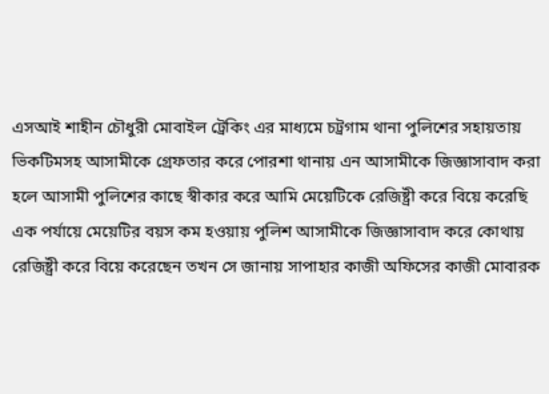এসআই শাহীন চৌধুরী মোবাইল ট্রেকিং এর মাধ্যমে চট্রগাম থানা পুলিশের সহায়তায় ভিকটিমসহ আসামীকে গ্রেফতার করে পোরশা থানায় এন আসামীকে জিজ্ঞাসাবাদ করা হলে আসামী পুলিশের কাছে স্বীকার করে আমি মেয়েটিকে রেজিষ্ট্রী করে বিয়ে করেছি এক পর্যায়ে মেয়েটির বয়স কম হওয়ায় পুলিশ আসামীকে জিজ্ঞাসাবাদ করে কোথায় রেজিষ্ট্রী করে বিয়ে করেছেন তখন সে জানায় সাপাহার কাজী অফিসের কাজী মোবারক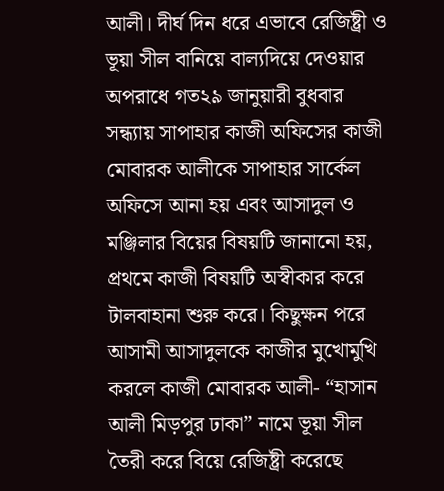আলী। দীর্ঘ দিন ধরে এভাবে রেজিষ্ট্রী ও ভূয়া সীল বানিয়ে বাল্যদিয়ে দেওয়ার অপরাধে গত২৯ জানুয়ারী বুধবার সন্ধ্যায় সাপাহার কাজী অফিসের কাজী মোবারক আলীকে সাপাহার সার্কেল অফিসে আনা হয় এবং আসাদুল ও মঞ্জিলার বিয়ের বিষয়টি জানানো হয়, প্রথমে কাজী বিষয়টি অস্বীকার করে টালবাহানা শুরু করে। কিছুক্ষন পরে আসামী আসাদুলকে কাজীর মুখোমুখি করলে কাজী মোবারক আলী- “হাসান আলী মিড়পুর ঢাকা” নামে ভূয়া সীল তৈরী করে বিয়ে রেজিষ্ট্রী করেছে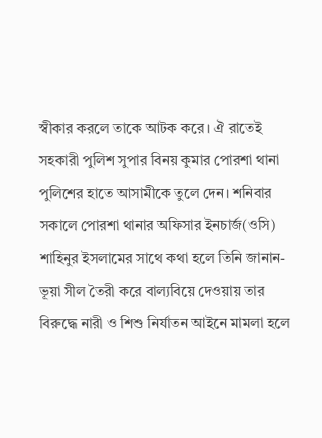স্বীকার করলে তাকে আটক করে। ঐ রাতেই সহকারী পুলিশ সুপার বিনয় কুমার পোরশা থানা পুলিশের হাতে আসামীকে তুলে দেন। শনিবার সকালে পোরশা থানার অফিসার ইনচার্জ(ওসি) শাহিনুর ইসলামের সাথে কথা হলে তিনি জানান-ভূয়া সীল তৈরী করে বাল্যবিয়ে দেওয়ায় তার বিরুদ্ধে নারী ও শিশু নির্যাতন আইনে মামলা হলে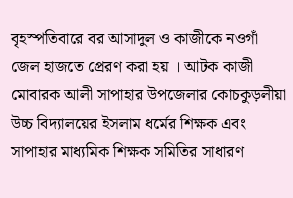বৃহস্পতিবারে বর আসাদুল ও কাজীকে নওগাঁ জেল হাজতে প্রেরণ করা হয় । আটক কাজী মোবারক আলী সাপাহার উপজেলার কোচকুড়লীয়া উচ্চ বিদ্যালয়ের ইসলাম ধর্মের শিক্ষক এবং সাপাহার মাধ্যমিক শিক্ষক সমিতির সাধারণ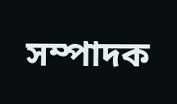সম্পাদক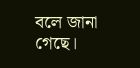বলে জানা গেছে।